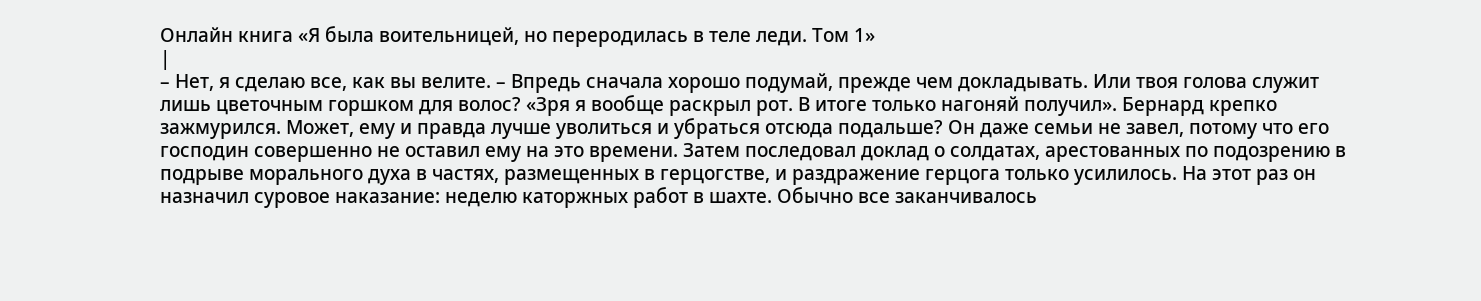Онлайн книга «Я была воительницей, но переродилась в теле леди. Том 1»
|
– Нет, я сделаю все, как вы велите. – Впредь сначала хорошо подумай, прежде чем докладывать. Или твоя голова служит лишь цветочным горшком для волос? «Зря я вообще раскрыл рот. В итоге только нагоняй получил». Бернард крепко зажмурился. Может, ему и правда лучше уволиться и убраться отсюда подальше? Он даже семьи не завел, потому что его господин совершенно не оставил ему на это времени. Затем последовал доклад о солдатах, арестованных по подозрению в подрыве морального духа в частях, размещенных в герцогстве, и раздражение герцога только усилилось. На этот раз он назначил суровое наказание: неделю каторжных работ в шахте. Обычно все заканчивалось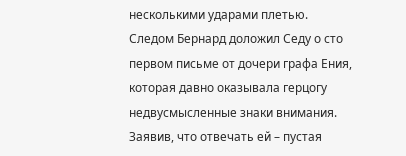несколькими ударами плетью. Следом Бернард доложил Седу о сто первом письме от дочери графа Ения, которая давно оказывала герцогу недвусмысленные знаки внимания. Заявив, что отвечать ей – пустая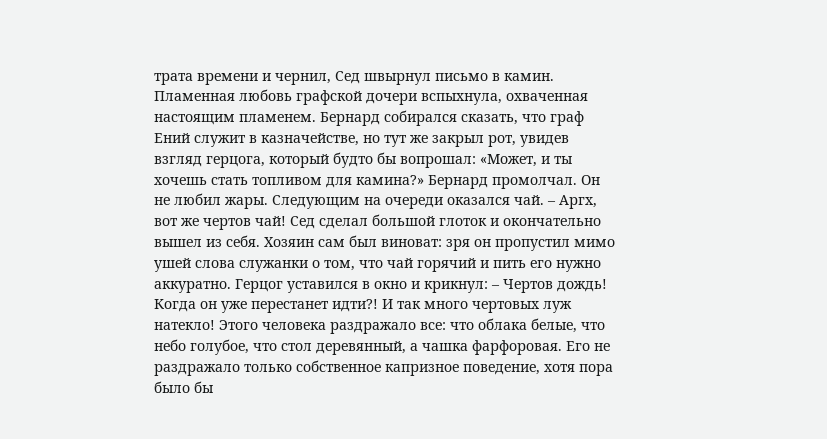трата времени и чернил, Сед швырнул письмо в камин. Пламенная любовь графской дочери вспыхнула, охваченная настоящим пламенем. Бернард собирался сказать, что граф Ений служит в казначействе, но тут же закрыл рот, увидев взгляд герцога, который будто бы вопрошал: «Может, и ты хочешь стать топливом для камина?» Бернард промолчал. Он не любил жары. Следующим на очереди оказался чай. – Аргх, вот же чертов чай! Сед сделал большой глоток и окончательно вышел из себя. Хозяин сам был виноват: зря он пропустил мимо ушей слова служанки о том, что чай горячий и пить его нужно аккуратно. Герцог уставился в окно и крикнул: – Чертов дождь! Когда он уже перестанет идти?! И так много чертовых луж натекло! Этого человека раздражало все: что облака белые, что небо голубое, что стол деревянный, а чашка фарфоровая. Его не раздражало только собственное капризное поведение, хотя пора было бы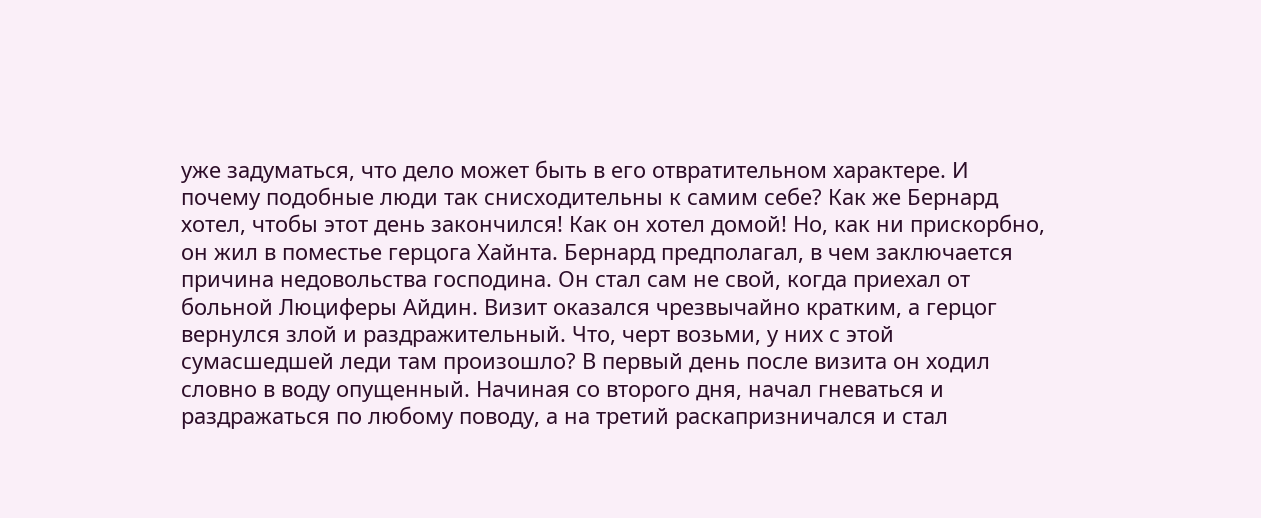уже задуматься, что дело может быть в его отвратительном характере. И почему подобные люди так снисходительны к самим себе? Как же Бернард хотел, чтобы этот день закончился! Как он хотел домой! Но, как ни прискорбно, он жил в поместье герцога Хайнта. Бернард предполагал, в чем заключается причина недовольства господина. Он стал сам не свой, когда приехал от больной Люциферы Айдин. Визит оказался чрезвычайно кратким, а герцог вернулся злой и раздражительный. Что, черт возьми, у них с этой сумасшедшей леди там произошло? В первый день после визита он ходил словно в воду опущенный. Начиная со второго дня, начал гневаться и раздражаться по любому поводу, а на третий раскапризничался и стал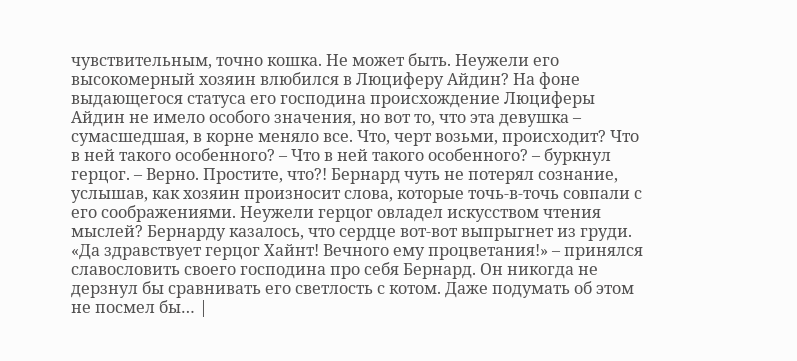чувствительным, точно кошка. Не может быть. Неужели его высокомерный хозяин влюбился в Люциферу Айдин? На фоне выдающегося статуса его господина происхождение Люциферы Айдин не имело особого значения, но вот то, что эта девушка – сумасшедшая, в корне меняло все. Что, черт возьми, происходит? Что в ней такого особенного? – Что в ней такого особенного? – буркнул герцог. – Верно. Простите, что?! Бернард чуть не потерял сознание, услышав, как хозяин произносит слова, которые точь-в-точь совпали с его соображениями. Неужели герцог овладел искусством чтения мыслей? Бернарду казалось, что сердце вот-вот выпрыгнет из груди. «Да здравствует герцог Хайнт! Вечного ему процветания!» – принялся славословить своего господина про себя Бернард. Он никогда не дерзнул бы сравнивать его светлость с котом. Даже подумать об этом не посмел бы… |